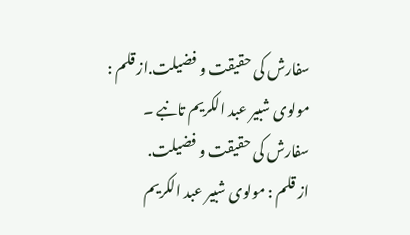سفارش کی حقیقت و فضیلت.از قلم : مولوی شبیر عبد الکریم تانبے ۔
سفارش کی حقیقت و فضیلت.
از قلم : مولوی شبیر عبد الکریم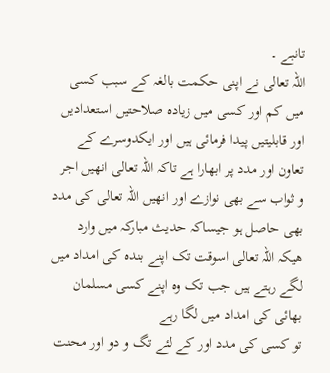تانبے ۔
اللہ تعالی نے اپنی حکمت بالغہ کے سبب کسی میں کم اور کسی میں زیادہ صلاحتیں استعدادیں اور قابلیتیں پیدا فرمائی ہیں اور ایکدوسرے کے تعاون اور مدد پر ابھارا ہے تاکہ اللہ تعالی انھیں اجر و ثواب سے بھی نوازے اور انھیں اللہ تعالی کی مدد بھی حاصل ہو جیساکہ حدیث مبارکہ میں وارد ھیکہ اللہ تعالی اسوقت تک اپنے بندہ کی امداد میں لگے رہتے ہیں جب تک وہ اپنے کسی مسلمان بھائی کی امداد میں لگا رہے
تو کسی کی مدد اور کے لئے تگ و دو اور محنت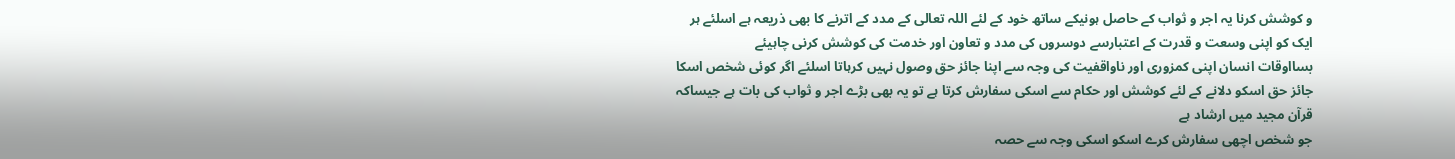و کوشش کرنا یہ اجر و ثواب کے حاصل ہونیکے ساتھ خود کے لئے اللہ تعالی کے مدد کے اترنے کا بھی ذریعہ ہے اسلئے ہر ایک کو اپنی وسعت و قدرت کے اعتبارسے دوسروں کی مدد و تعاون اور خدمت کی کوشش کرنی چاہیئے
بسااوقات انسان اپنی کمزوری اور ناواقفیت کی وجہ سے اپنا جائز حق وصول نہیں کرہاتا اسلئے اگر کوئی شخص اسکا جائز حق اسکو دلانے کے لئے کوشش اور حکام سے اسکی سفارش کرتا ہے تو یہ بھی بڑے اجر و ثواب کی بات ہے جیساکہ قرآن مجید میں ارشاد ہے
جو شخص اچھی سفارش کرے اسکو اسکی وجہ سے حصہ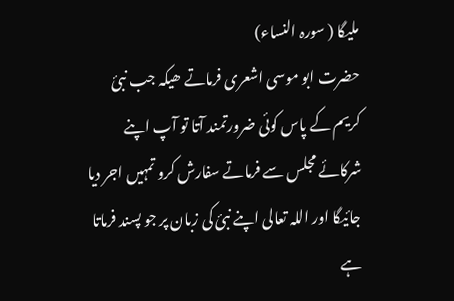ملیگا ( سورہ النساء)
حضرت ابو موسی اشعری فرماتے ھیکہ جب نبئ کریم کے پاس کوئی ضرورتمند آتا تو آپ اپنے شرکائے مجلس سے فرماتے سفارش کرو تمہیں اجر دیا جائیگا اور اللہ تعالی اپنے نبئ کی زبان پر جو پسند فرماتا ہے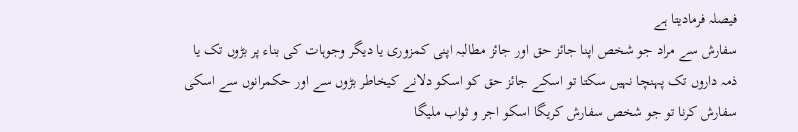فیصلہ فرمادیتا ہے
سفارش سے مراد جو شخص اپنا جائز حق اور جائز مطالبہ اپنی کمزوری یا دیگر وجوہات کی بناء پر بڑوں تک یا ذمہ داروں تک پہنچا نہیں سکتا تو اسکے جائز حق کو اسکو دلانے کیخاطر بڑوں سے اور حکمرانوں سے اسکی سفارش کرنا تو جو شخص سفارش کریگا اسکو اجر و ثواب ملیگا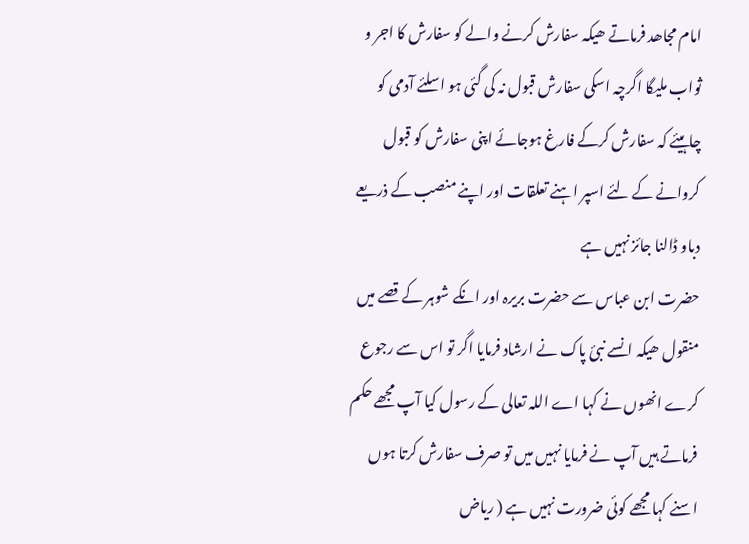امام مجاھد فرماتے ھیکہ سفارش کرنے والے کو سفارش کا اجر و ثواب ملیگا اگرچہ اسکی سفارش قبول نہ کی گئی ہو اسلئے آدمی کو چاہیئے کہ سفارش کرکے فارغ ہوجائے اپنی سفارش کو قبول کروانے کے لئے اسپر اہنے تعلقات اور اپنے منصب کے ذریعے دباو ڈالنا جائز نہیں ہے
حضرت ابن عباس سے حضرت بریرہ اور انکے شوہر کے قصے میں منقول ھیکہ انسے نبئ پاک نے ارشاد فرمایا اگر تو اس سے رجوع کرے انھوں نے کہا اے اللہ تعالی کے رسول کیا آپ مجھے حکم فرماتے ہیں آپ نے فرمایا نہیں میں تو صرف سفارش کرتا ہوں اسنے کہا مجھے کوئی ضرورت نہیں ہے ( ریاض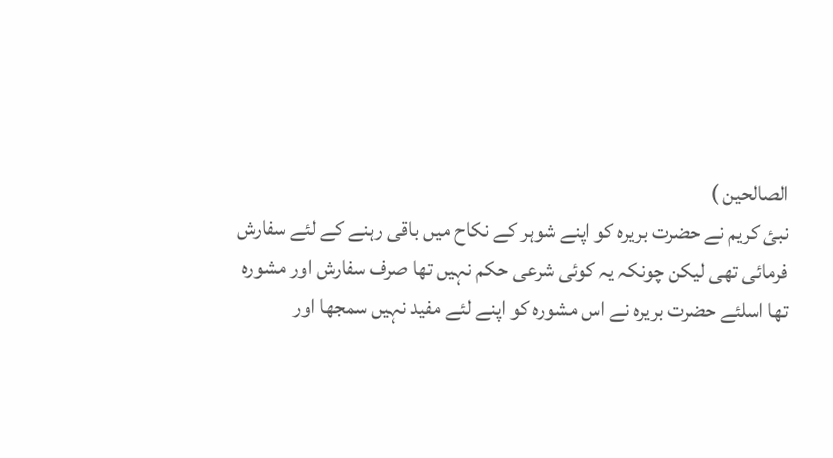الصالحین )
نبئ کریم نے حضرت بریرہ کو اپنے شوہر کے نکاح میں باقی رہنے کے لئے سفارش فرمائی تھی لیکن چونکہ یہ کوئی شرعی حکم نہیں تھا صرف سفارش اور مشورہ تھا اسلئے حضرت بریرہ نے اس مشورہ کو اپنے لئے مفید نہیں سمجھا اور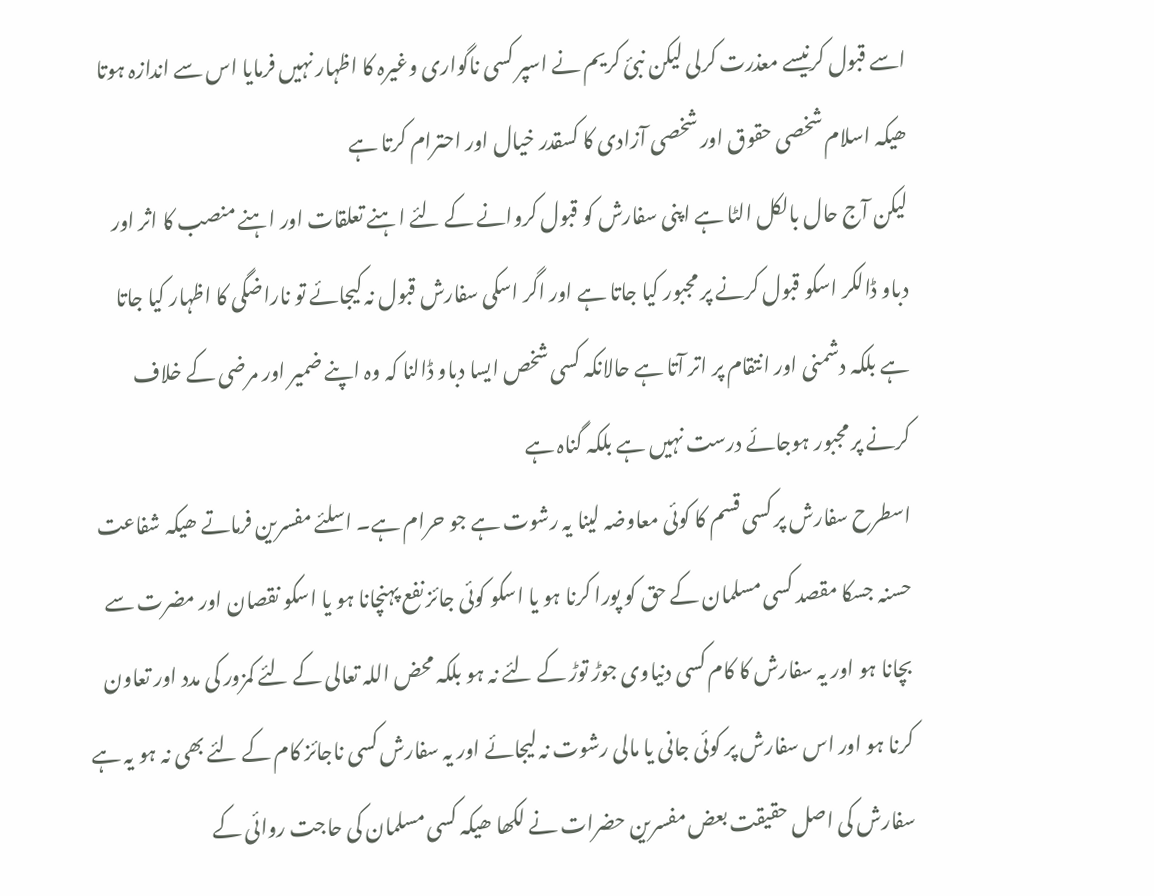اسے قبول کرنیسے معذرت کرلی لیکن نبئ کریم نے اسپر کسی ناگواری وغیرہ کا اظہار نہیں فرمایا اس سے اندازہ ہوتا ھیکہ اسلام شخصی حقوق اور شخصی آزادی کا کسقدر خیال اور احترام کرتا ہے
لیکن آج حال بالکل الٹا ہے اپنی سفارش کو قبول کروانے کے لئے اہنے تعلقات اور اہنے منصب کا اثر اور دباو ڈالکر اسکو قبول کرنے پر مجبور کیا جاتا ہے اور اگر اسکی سفارش قبول نہ کیجائے تو ناراضگی کا اظہار کیا جاتا ہے بلکہ دشمنی اور انتقام پر اتر آتا ہے حالانکہ کسی شخص ایسا دباو ڈالنا کہ وہ اپنے ضمیر اور مرضی کے خلاف کرنے پر مجبور ہوجائے درست نہیں ہے بلکہ گناہ ہے
اسطرح سفارش پر کسی قسم کا کوئی معاوضہ لینا یہ رشوت ہے جو حرام ہے۔ اسلئے مفسرین فرماتے ھیکہ شفاعت حسنہ جسکا مقصد کسی مسلمان کے حق کو پورا کرنا ہو یا اسکو کوئی جائز نفع پہنچانا ہو یا اسکو نقصان اور مضرت سے بچانا ہو اور یہ سفارش کا کام کسی دنیاوی جوڑ توڑ کے لئے نہ ہو بلکہ محض اللہ تعالی کے لئے کمزور کی مدد اور تعاون کرنا ہو اور اس سفارش پر کوئی جانی یا مالی رشوت نہ لیجائے اور یہ سفارش کسی ناجائز کام کے لئے بھی نہ ہو یہ ہے سفارش کی اصل حقیقت بعض مفسرین حضرات نے لکھا ھیکہ کسی مسلمان کی حاجت روائی کے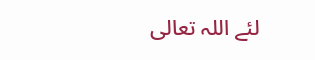لئے اللہ تعالی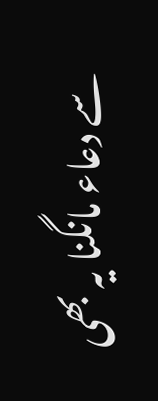سے دعاء مانگنا یہ بھی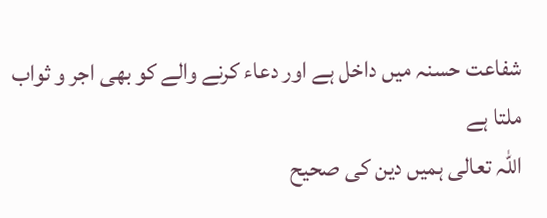شفاعت حسنہ میں داخل ہے اور دعاء کرنے والے کو بھی اجر و ثواب ملتا ہے
اللہ تعالی ہمیں دین کی صحیح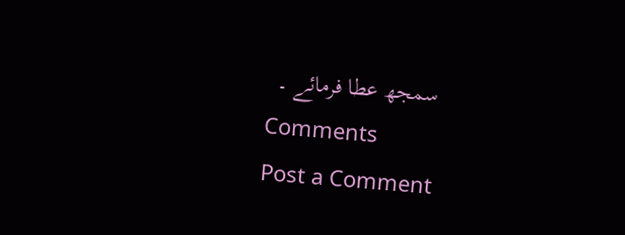سمجھ عطا فرمائے ۔
Comments
Post a Comment